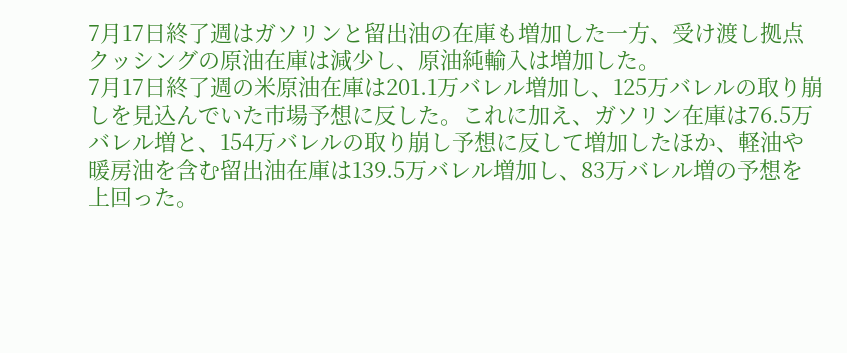7月17日終了週はガソリンと留出油の在庫も増加した一方、受け渡し拠点クッシングの原油在庫は減少し、原油純輸入は増加した。
7月17日終了週の米原油在庫は201.1万バレル増加し、125万バレルの取り崩しを見込んでいた市場予想に反した。これに加え、ガソリン在庫は76.5万バレル増と、154万バレルの取り崩し予想に反して増加したほか、軽油や暖房油を含む留出油在庫は139.5万バレル増加し、83万バレル増の予想を上回った。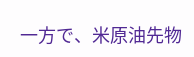一方で、米原油先物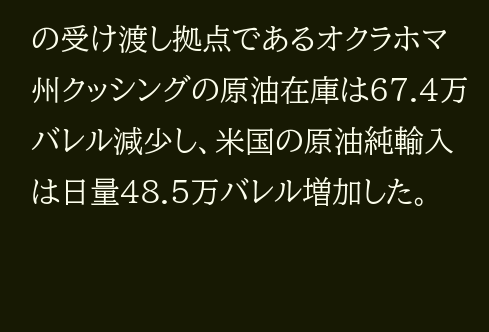の受け渡し拠点であるオクラホマ州クッシングの原油在庫は67.4万バレル減少し、米国の原油純輸入は日量48.5万バレル増加した。